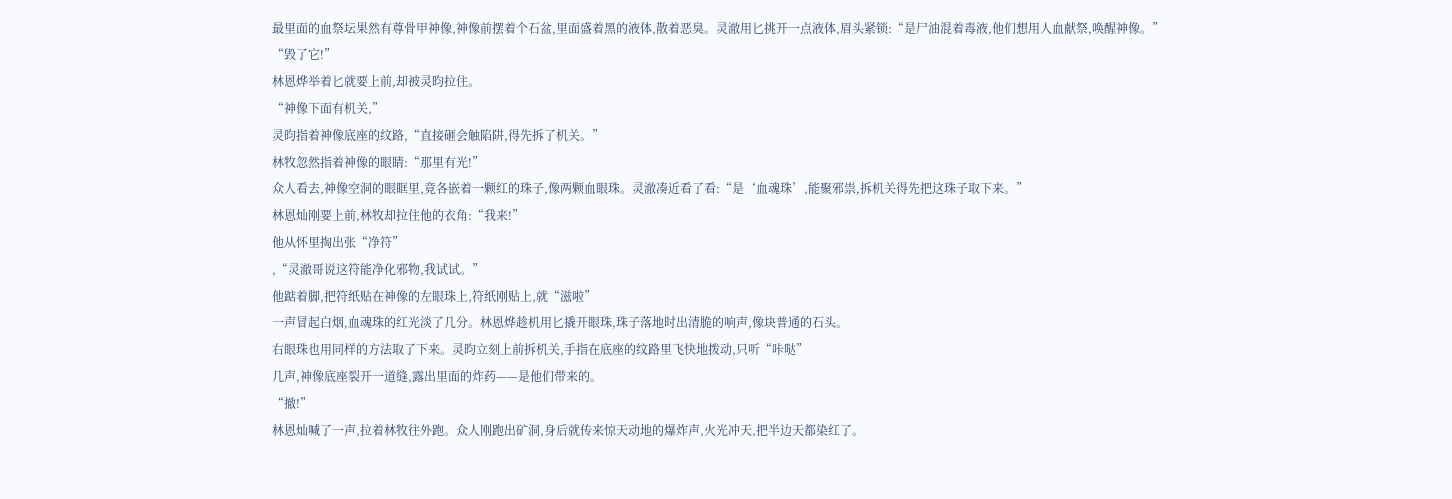最里面的血祭坛果然有尊骨甲神像,神像前摆着个石盆,里面盛着黑的液体,散着恶臭。灵澈用匕挑开一点液体,眉头紧锁:“是尸油混着毒液,他们想用人血献祭,唤醒神像。”
“毁了它!”
林恩烨举着匕就要上前,却被灵昀拉住。
“神像下面有机关,”
灵昀指着神像底座的纹路,“直接砸会触陷阱,得先拆了机关。”
林牧忽然指着神像的眼睛:“那里有光!”
众人看去,神像空洞的眼眶里,竟各嵌着一颗红的珠子,像两颗血眼珠。灵澈凑近看了看:“是‘血魂珠’,能聚邪祟,拆机关得先把这珠子取下来。”
林恩灿刚要上前,林牧却拉住他的衣角:“我来!”
他从怀里掏出张“净符”
,“灵澈哥说这符能净化邪物,我试试。”
他踮着脚,把符纸贴在神像的左眼珠上,符纸刚贴上,就“滋啦”
一声冒起白烟,血魂珠的红光淡了几分。林恩烨趁机用匕撬开眼珠,珠子落地时出清脆的响声,像块普通的石头。
右眼珠也用同样的方法取了下来。灵昀立刻上前拆机关,手指在底座的纹路里飞快地拨动,只听“咔哒”
几声,神像底座裂开一道缝,露出里面的炸药——是他们带来的。
“撤!”
林恩灿喊了一声,拉着林牧往外跑。众人刚跑出矿洞,身后就传来惊天动地的爆炸声,火光冲天,把半边天都染红了。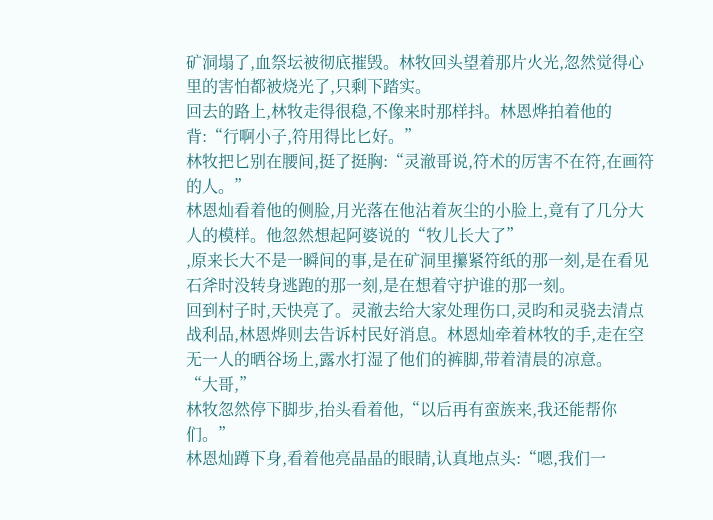矿洞塌了,血祭坛被彻底摧毁。林牧回头望着那片火光,忽然觉得心里的害怕都被烧光了,只剩下踏实。
回去的路上,林牧走得很稳,不像来时那样抖。林恩烨拍着他的背:“行啊小子,符用得比匕好。”
林牧把匕别在腰间,挺了挺胸:“灵澈哥说,符术的厉害不在符,在画符的人。”
林恩灿看着他的侧脸,月光落在他沾着灰尘的小脸上,竟有了几分大人的模样。他忽然想起阿婆说的“牧儿长大了”
,原来长大不是一瞬间的事,是在矿洞里攥紧符纸的那一刻,是在看见石斧时没转身逃跑的那一刻,是在想着守护谁的那一刻。
回到村子时,天快亮了。灵澈去给大家处理伤口,灵昀和灵骁去清点战利品,林恩烨则去告诉村民好消息。林恩灿牵着林牧的手,走在空无一人的晒谷场上,露水打湿了他们的裤脚,带着清晨的凉意。
“大哥,”
林牧忽然停下脚步,抬头看着他,“以后再有蛮族来,我还能帮你们。”
林恩灿蹲下身,看着他亮晶晶的眼睛,认真地点头:“嗯,我们一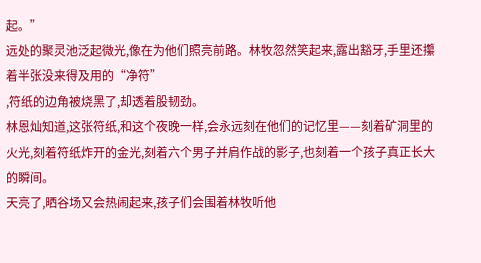起。”
远处的聚灵池泛起微光,像在为他们照亮前路。林牧忽然笑起来,露出豁牙,手里还攥着半张没来得及用的“净符”
,符纸的边角被烧黑了,却透着股韧劲。
林恩灿知道,这张符纸,和这个夜晚一样,会永远刻在他们的记忆里——刻着矿洞里的火光,刻着符纸炸开的金光,刻着六个男子并肩作战的影子,也刻着一个孩子真正长大的瞬间。
天亮了,晒谷场又会热闹起来,孩子们会围着林牧听他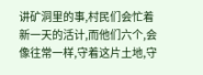讲矿洞里的事,村民们会忙着新一天的活计,而他们六个,会像往常一样,守着这片土地,守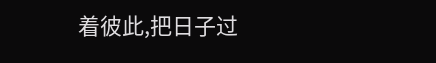着彼此,把日子过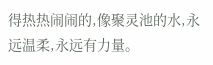得热热闹闹的,像聚灵池的水,永远温柔,永远有力量。